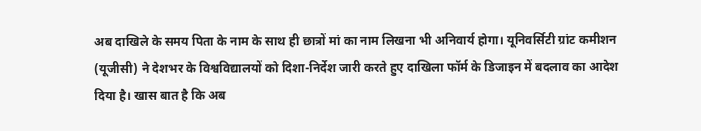अब दाखिले के समय पिता के नाम के साथ ही छात्रों मां का नाम लिखना भी अनिवार्य होगा। यूनिवर्सिटी ग्रांट कमीशन (यूजीसी) ने देशभर के विश्वविद्यालयों को दिशा-निर्देश जारी करते हुए दाखिला फॉर्म के डिजाइन में बदलाव का आदेश दिया है। खास बात है कि अब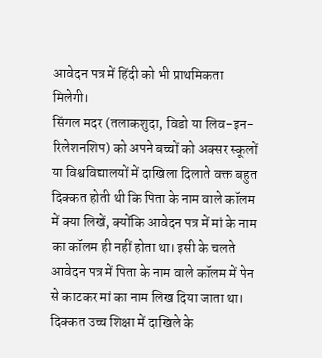आवेदन पत्र में हिंदी को भी प्राथमिकता मिलेगी।
सिंगल मदर (तलाकशुदा, विडो या लिव-इन-रिलेशनशिप) को अपने बच्चों को अक्सर स्कूलों या विश्वविद्यालयों में दाखिला दिलाते वक्त बहुत दिक्कत होती थी कि पिता के नाम वाले कॉलम में क्या लिखें, क्योंकि आवेदन पत्र में मां के नाम का कॉलम ही नहीं होता था। इसी के चलते आवेदन पत्र में पिता के नाम वाले कॉलम में पेन से काटकर मां का नाम लिख दिया जाता था।
दिक्कत उच्च शिक्षा में दाखिले के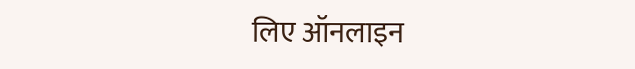लिए ऑनलाइन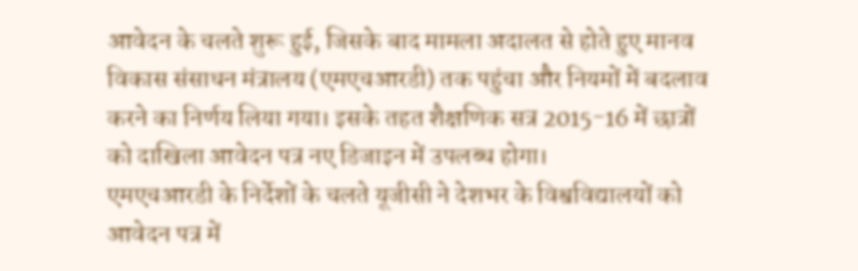आवेदन के चलते शुरू हुई, जिसके बाद मामला अदालत से होते हुए मानव विकास संसाधन मंत्रालय (एमएचआरडी) तक पहुंचा और नियमों में बदलाव करने का निर्णय लिया गया। इसके तहत शैक्षणिक सत्र 2015-16 में छात्रों को दाखिला आवेदन पत्र नए डिजाइन में उपलब्ध होगा।
एमएचआरडी के निर्देशों के चलते यूजीसी ने देशभर के विश्वविद्यालयों को आवेदन पत्र में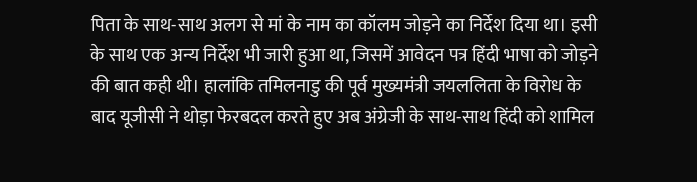पिता के साथ-साथ अलग से मां के नाम का कॉलम जोड़ने का निर्देश दिया था। इसी के साथ एक अन्य निर्देश भी जारी हुआ था, जिसमें आवेदन पत्र हिंदी भाषा को जोड़ने की बात कही थी। हालांकि तमिलनाडु की पूर्व मुख्यमंत्री जयललिता के विरोध के बाद यूजीसी ने थोड़ा फेरबदल करते हुए अब अंग्रेजी के साथ-साथ हिंदी को शामिल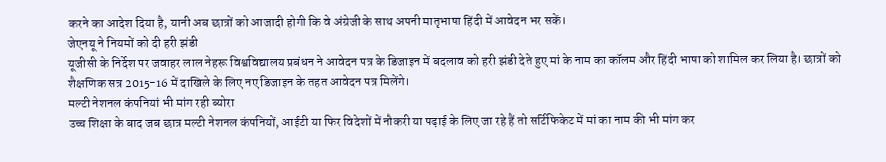करने का आदेश दिया है, यानी अब छात्रों को आजादी होगी कि वे अंग्रेजी के साथ अपनी मातृभाषा हिंदी में आवेदन भर सकें।
जेएनयू ने नियमों को दी हरी झंडी
यूजीसी के निर्देश पर जवाहर लाल नेहरू विश्वविद्यालय प्रबंधन ने आवेदन पत्र के डिजाइन में बदलाव को हरी झंडी देते हुए मां के नाम का कॉलम और हिंदी भाषा को शामिल कर लिया है। छात्रों को शैक्षणिक सत्र 2015-16 में दाखिले के लिए नए डिजाइन के तहत आवेदन पत्र मिलेंगे।
मल्टी नेशनल कंपनियां भी मांग रही ब्योरा
उच्च शिक्षा के बाद जब छात्र मल्टी नेशनल कंपनियों, आईटी या फिर विदेशों में नौकरी या पढ़ाई के लिए जा रहे हैं तो सर्टिफिकेट में मां का नाम की भी मांग कर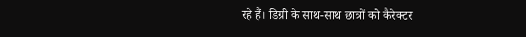रहे हैं। डिग्री के साथ-साथ छात्रों को कैरेक्टर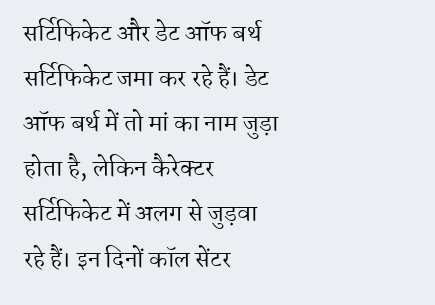सर्टिफिकेट और डेट ऑफ बर्थ सर्टिफिकेट जमा कर रहे हैं। डेट ऑफ बर्थ में तो मां का नाम जुड़ा होता है, लेकिन कैरेक्टर सर्टिफिकेट में अलग से जुड़वा रहे हैं। इन दिनों कॉल सेंटर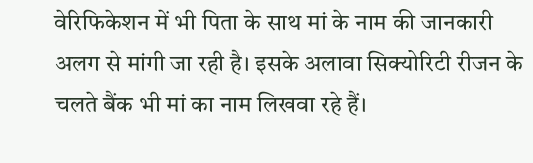वेरिफिकेशन में भी पिता के साथ मां के नाम की जानकारी अलग से मांगी जा रही है। इसके अलावा सिक्योरिटी रीजन के चलते बैंक भी मां का नाम लिखवा रहे हैं।